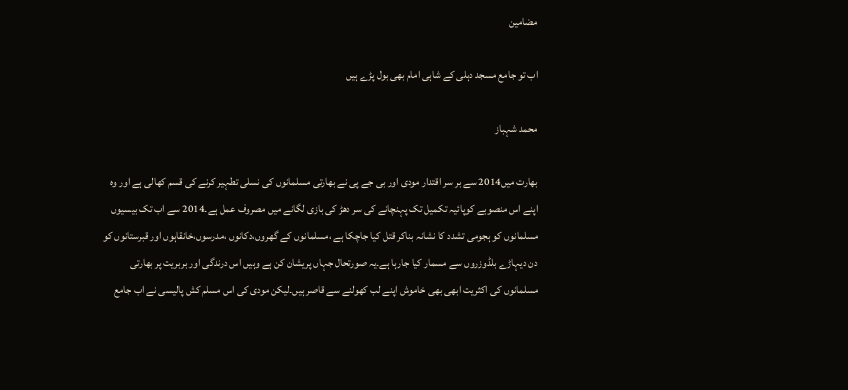مضامین

اب تو جامع مسجد دہلی کے شاہی امام بھی بول پڑے ہیں

محمد شہباز

بھارت میں2014 سے بر سر اقتدار مودی اور بی جے پی نے بھارتی مسلمانوں کی نسلی تطہیر کرنے کی قسم کھالی ہے اور وہ اپنے اس منصوبے کوپائیہ تکمیل تک پہنچانے کی سر دھڑ کی بازی لگانے میں مصروف عمل ہے۔2014 سے اب تک بیسیوں مسلمانوں کو ہجومی تشدد کا نشانہ بناکر قتل کیا جاچکا ہے ،مسلمانوں کے گھروں،دکانوں ،مدرسوں،خانقاہوں اور قبرستانوں کو دن دیہاڑے بلڈوزروں سے مسمار کیا جارہا ہے۔یہ صورتحال جہاں پریشان کن ہے وہیں اس درندگی اور بربریت پر بھارتی مسلمانوں کی اکثریت ابھی بھی خاموش اپنے لب کھولنے سے قاصر ہیں۔لیکن مودی کی اس مسلم کش پالیسی نے اب جامع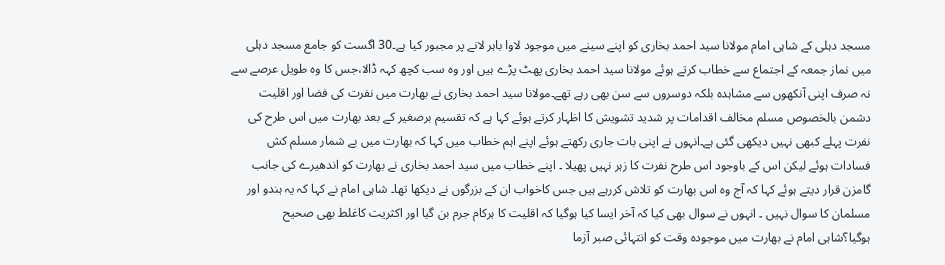مسجد دہلی کے شاہی امام مولانا سید احمد بخاری کو اپنے سینے میں موجود لاوا باہر لانے پر مجبور کیا ہے۔30 اگست کو جامع مسجد دہلی میں نماز جمعہ کے اجتماع سے خطاب کرتے ہوئے مولانا سید احمد بخاری پھٹ پڑے ہیں اور وہ سب کچھ کہہ ڈالا،جس کا وہ طویل عرصے سے نہ صرف اپنی آنکھوں سے مشاہدہ بلکہ دوسروں سے سن بھی رہے تھے۔مولانا سید احمد بخاری نے بھارت میں نفرت کی فضا اور اقلیت دشمن بالخصوص مسلم مخالف اقدامات پر شدید تشویش کا اظہار کرتے ہوئے کہا ہے کہ تقسیم برصغیر کے بعد بھارت میں اس طرح کی نفرت پہلے کبھی نہیں دیکھی گئی ہے۔انہوں نے اپنی بات جاری رکھتے ہوئے اپنے اہم خطاب میں کہا کہ بھارت میں بے شمار مسلم کش فسادات ہوئے لیکن اس کے باوجود اس طرح نفرت کا زہر نہیں پھیلا ۔ اپنے خطاب میں سید احمد بخاری نے بھارت کو اندھیرے کی جانب گامزن قرار دیتے ہوئے کہا کہ آج وہ اس بھارت کو تلاش کررہے ہیں جس کاخواب ان کے بزرگوں نے دیکھا تھا۔ شاہی امام نے کہا کہ یہ ہندو اور مسلمان کا سوال نہیں ۔ انہوں نے سوال بھی کیا کہ آخر ایسا کیا ہوگیا کہ اقلیت کا ہرکام جرم بن گیا اور اکثریت کاغلط بھی صحیح ہوگیا؟شاہی امام نے بھارت میں موجودہ وقت کو انتہائی صبر آزما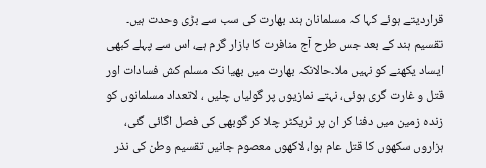قراردیتے ہوئے کہا کہ مسلمانان ہند بھارت کی سب سے بڑی وحدت ہیں۔ تقسیم ہند کے بعد جس طرح آج منافرت کا بازار گرم ہے، اس سے پہلے کبھی ایساد یکھنے کو نہیں ملا۔حالانکہ بھارت میں بھیا نک مسلم کش فسادات اور قتل و غارت گری ہوئی، نہتے نمازیوں پر گولیاں چلیں ، لاتعداد مسلمانوں کو زندہ زمین میں دفنا کر ان پر ٹریکٹر چلا کر گوبھی کی فصل اگائی گئی، ہزاروں سکھوں کا قتل عام ہوا، لاکھوں معصوم جانیں تقسیم وطن کی نذر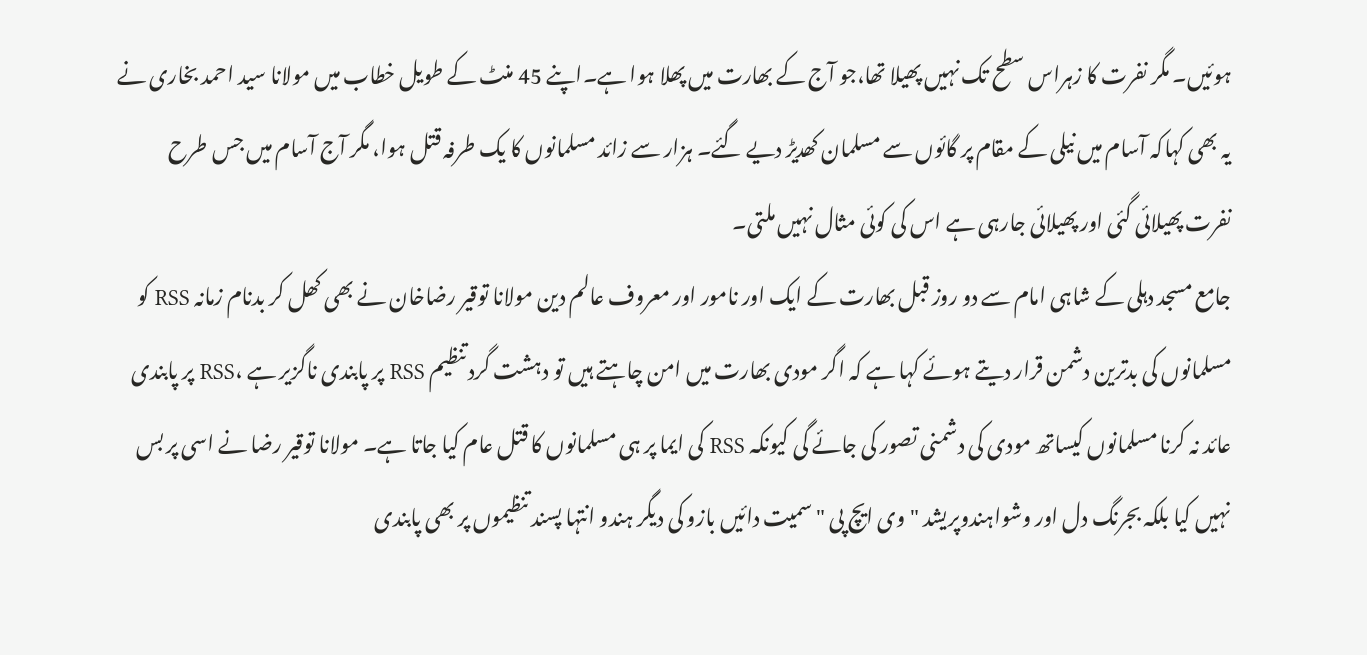ہوئیں۔ مگر نفرت کا زہراس سطح تک نہیں پھیلا تھا،جو آج کے بھارت میں پھلا ہوا ہے۔اپنے 45 منٹ کے طویل خطاب میں مولانا سید احمد بخاری نے یہ بھی کہاکہ آسام میں نیلی کے مقام پر گائوں سے مسلمان کھدیڑ دیے گئے۔ ہزار سے زائد مسلمانوں کا یک طرفہ قتل ہوا، مگر آج آسام میں جس طرح نفرت پھیلائی گئی اور پھیلائی جارہی ہے اس کی کوئی مثال نہیں ملتی۔
جامع مسجد دہلی کے شاہی امام سے دو روز قبل بھارت کے ایک اور نامور اور معروف عالم دین مولانا توقیر رضاخان نے بھی کھل کر بدنام زمانہ RSS کو مسلمانوں کی بدترین دشمن قرار دیتے ہوئے کہا ہے کہ اگر مودی بھارت میں امن چاہتے ہیں تو دہشت گرد تنظیم RSS پر پابندی ناگزیر ہے ،RSS پر پابندی عائد نہ کرنا مسلمانوں کیساتھ مودی کی دشمنی تصور کی جائے گی کیونکہ RSS کی ایما پر ہی مسلمانوں کا قتل عام کیا جاتا ہے۔ مولانا توقیر رضا نے اسی پر بس نہیں کیا بلکہ بجرنگ دل اور وشواہندوپریشد "وی ایچ پی "سمیت دائیں بازو کی دیگر ہندو انتہا پسند تنظیموں پر بھی پابندی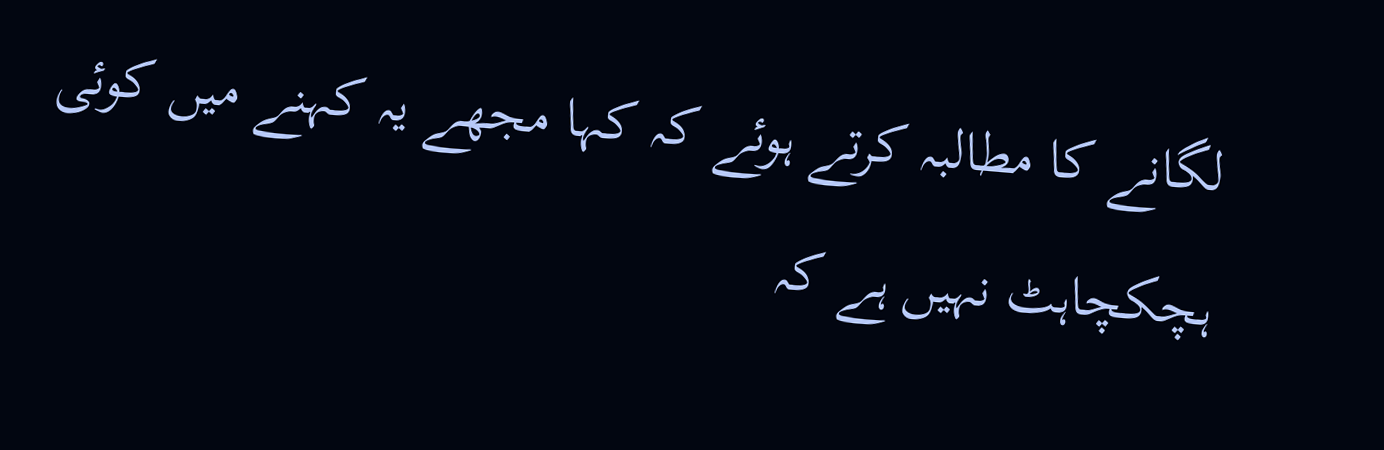لگانے کا مطالبہ کرتے ہوئے کہ کہا مجھے یہ کہنے میں کوئی ہچکچاہٹ نہیں ہے کہ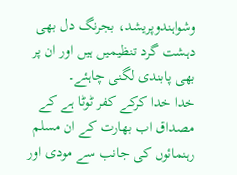وشواہندوپریشد، بجرنگ دل بھی دہشت گرد تنظیمیں ہیں اور ان پر بھی پابندی لگنی چاہئے۔
خدا خدا کرکے کفر ٹوٹا ہے کے مصداق اب بھارت کے ان مسلم رہنمائوں کی جانب سے مودی اور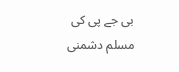بی جے پی کی مسلم دشمنی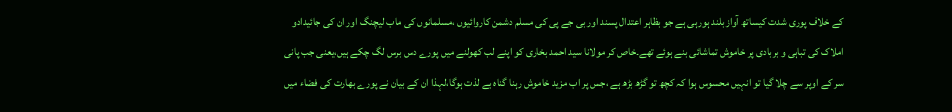کے خلاف پوری شدت کیساتھ آواز بلند ہورہی ہے جو بظاہر اعتدال پسند اور بی جے پی کی مسلم دشمن کاروائیوں ،مسلمانوں کی ماب لیچنگ اور ان کی جائیدادو املاک کی تباہی و بربادی پر خاموش تماشائی بنے ہوئے تھے۔خاص کر مولانا سید احمد بخاری کو اپنے لب کھولنے میں پورے دس برس لگ چکے ہیں،یعنی جب پانی سر کے اوپر سے چلا گیا تو انہیں محسوس ہوا کہ کچھ تو گڑھ بڑھ ہے ،جس پر اب مزید خاموش رہنا گناہ بے لذت ہوگا،لہذا ان کے بیان نے پورے بھارت کی فضاء میں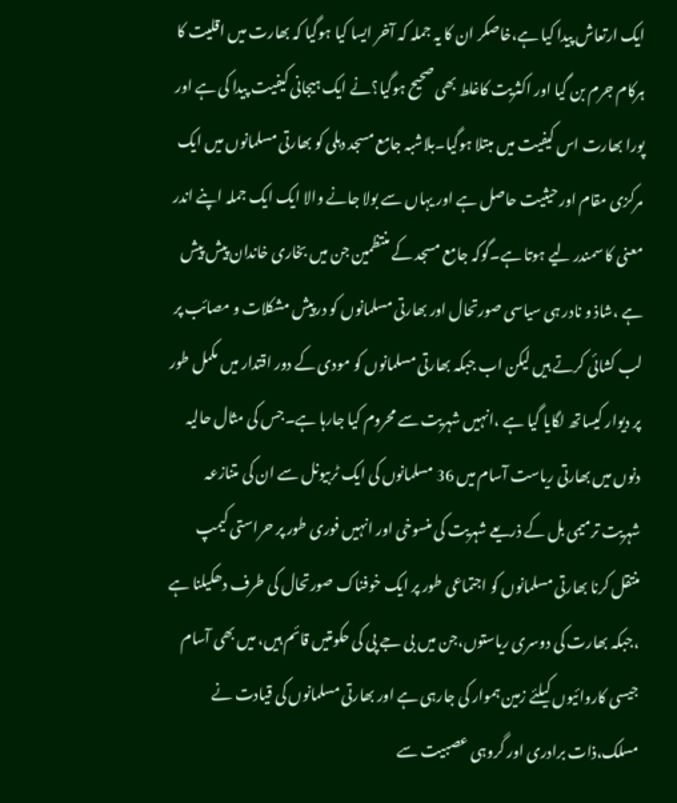ایک ارتعاش پیدا کیا ہے،خاصکر ان کا یہ جملہ کہ آخر ایسا کیا ہوگیا کہ بھارت میں اقلیت کا ہرکام جرم بن گیا اور اکثریت کاغلط بھی صحیح ہوگیا؟نے ایک ہیجانی کیفیت پیدا کی ہے اور پورا بھارت اس کیفیت میں مبتلا ہوگیا۔بلاشبہ جامع مسجد دہلی کو بھارتی مسلمانوں میں ایک مرکزی مقام اور حیثیت حاصل ہے اور یہاں سے بولا جانے والا ایک ایک جملہ اپنے اندر معنی کا سمندر لیے ہوتا ہے۔گوکہ جامع مسجد کے منتظمین جن میں بخاری خاندان پیش پیش ہے ،شاذ و نادر ہی سیاسی صورتحال اور بھارتی مسلمانوں کو درپیش مشکلات و مصائب پر لب کشائی کرتے ہیں لیکن اب جبکہ بھارتی مسلمانوں کو مودی کے دور اقتدار میں مکمل طور پر دیوار کیساتھ لگایا گیا ہے ،انہیں شہریت سے محروم کیا جارہا ہے۔جس کی مثال حالیہ دنوں میں بھارتی ریاست آسام میں 36 مسلمانوں کی ایک ٹربیونل سے ان کی متنازعہ شہریت ترمیمی بل کے ذریعے شہریت کی منسوخی اور انہیں فوری طور پر حراستی کیمپ منتقل کرنا بھارتی مسلمانوں کو اجتماعی طور پر ایک خوفناک صورتحال کی طرف دھکیلنا ہے ،جبکہ بھارت کی دوسری ریاستوں،جن میں بی جے پی کی حکومتیں قائم ہیں، میں بھی آسام جیسی کاروائیوں کیلئے زمین ہموار کی جارہی ہے اور بھارتی مسلمانوں کی قیادت نے مسلک،ذات برادری اور گروہی عصبیت سے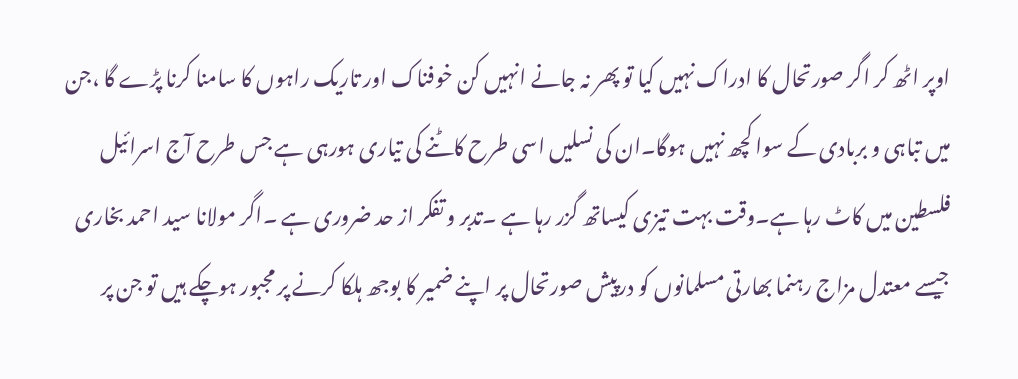اوپر اٹھ کر اگر صورتحال کا ادراک نہیں کیا تو پھر نہ جانے انہیں کن خوفناک اور تاریک راہوں کا سامنا کرنا پڑے گا ،جن میں تباہی و بربادی کے سوا کچھ نہیں ہوگا۔ان کی نسلیں اسی طرح کاٹنے کی تیاری ہورہی ہے جس طرح آج اسرائیل فلسطین میں کاٹ رہا ہے۔وقت بہت تیزی کیساتھ گزر رہا ہے ۔تدبر و تفکر از حد ضروری ہے ۔اگر مولانا سید احمد بخاری جیسے معتدل مزاج رہنما بھارتی مسلمانوں کو درپیش صورتحال پر اپنے ضمیر کا بوجھ ہلکا کرنے پر مجبور ہوچکے ہیں تو جن پر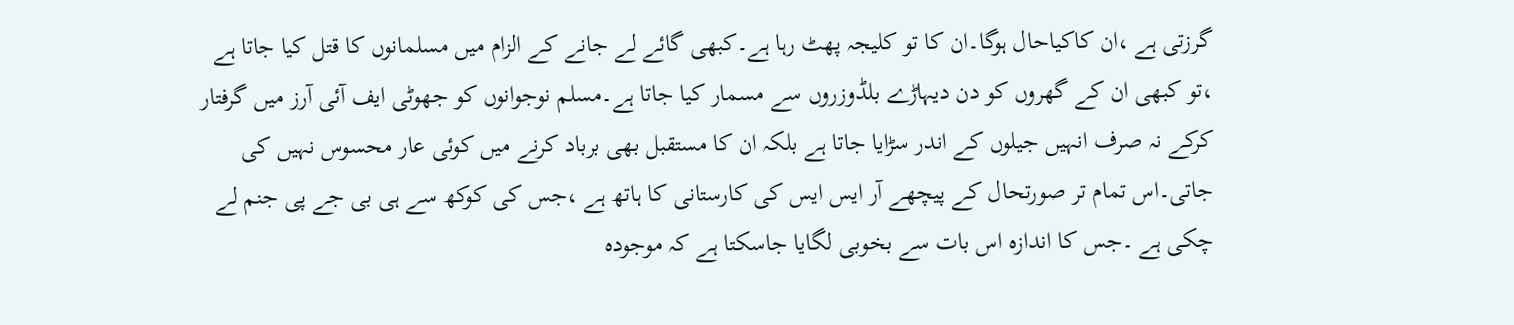گرزتی ہے ،ان کاکیاحال ہوگا۔ان کا تو کلیجہ پھٹ رہا ہے۔کبھی گائے لے جانے کے الزام میں مسلمانوں کا قتل کیا جاتا ہے ،تو کبھی ان کے گھروں کو دن دیہاڑے بلڈوزروں سے مسمار کیا جاتا ہے۔مسلم نوجوانوں کو جھوٹی ایف آئی آرز میں گرفتار کرکے نہ صرف انہیں جیلوں کے اندر سڑایا جاتا ہے بلکہ ان کا مستقبل بھی برباد کرنے میں کوئی عار محسوس نہیں کی جاتی۔اس تمام تر صورتحال کے پیچھے آر ایس ایس کی کارستانی کا ہاتھ ہے ،جس کی کوکھ سے ہی بی جے پی جنم لے چکی ہے ۔جس کا اندازہ اس بات سے بخوبی لگایا جاسکتا ہے کہ موجودہ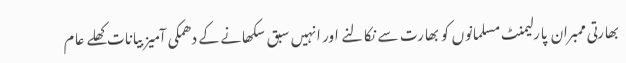بھارتی ممبران پارلیمنٹ مسلمانوں کو بھارت سے نکالنے اور انہیں سبق سکھانے کے دھمکی آمیز بیانات کھلے عام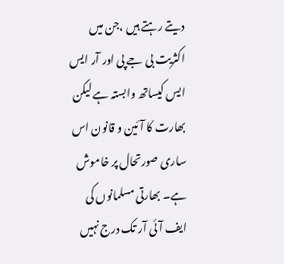دیتے رہتے ہیں ،جن میں اکثریت بی جے پی اور آر ایس ایس کیساتھ وابستہ ہے لیکن بھارت کا آئین و قانون اس ساری صورتحال پر خاموش ہے۔ بھارتی مسلمانوں کی ایف آئی آر تک درج نہیں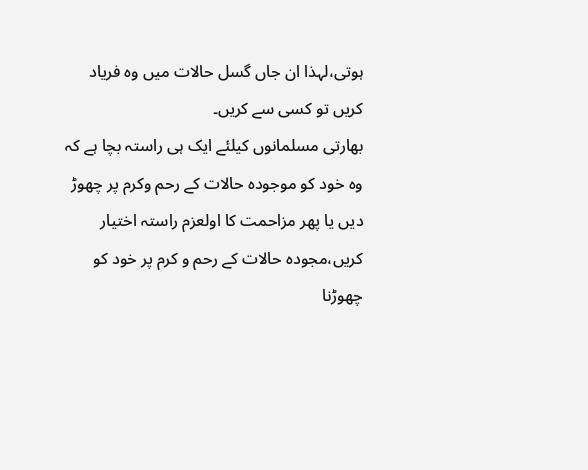ہوتی،لہذا ان جاں گسل حالات میں وہ فریاد کریں تو کسی سے کریں۔
بھارتی مسلمانوں کیلئے ایک ہی راستہ بچا ہے کہ وہ خود کو موجودہ حالات کے رحم وکرم پر چھوڑ دیں یا پھر مزاحمت کا اولعزم راستہ اختیار کریں،مجودہ حالات کے رحم و کرم پر خود کو چھوڑنا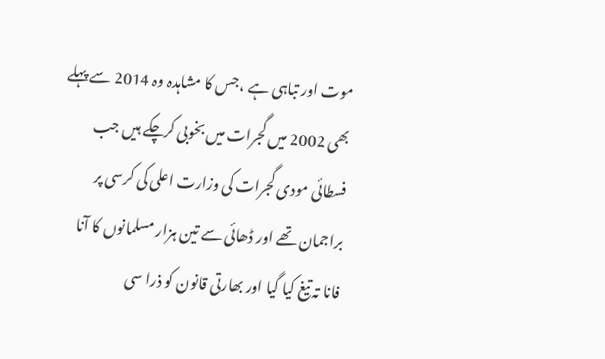موت اور تباہی ہے ،جس کا مشاہدہ وہ 2014 سے پہلے بھی 2002 میں گجرات میں بخوبی کرچکے ہیں جب فسطائی مودی گجرات کی وزارت اعلی کی کرسی پر براجمان تھے اور ڈھائی سے تین ہزار مسلمانوں کا آنا فانا تہ تیغ کیا گیا اور بھارتی قانون کو ذرا سی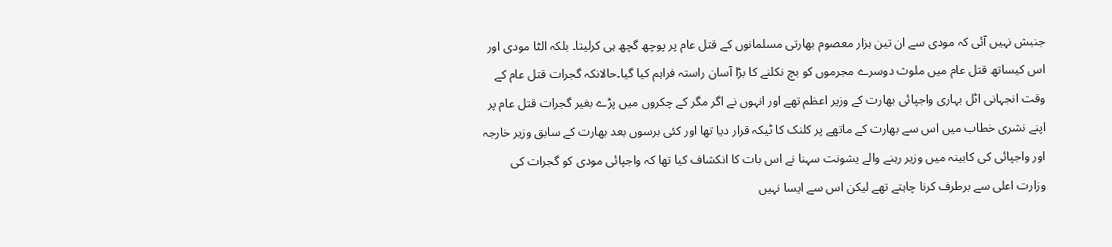جنبش نہیں آئی کہ مودی سے ان تین ہزار معصوم بھارتی مسلمانوں کے قتل عام پر پوچھ گچھ ہی کرلیتا۔ بلکہ الٹا مودی اور اس کیساتھ قتل عام میں ملوث دوسرے مجرموں کو بچ نکلنے کا بڑا آسان راستہ فراہم کیا گیا۔حالانکہ گجرات قتل عام کے وقت انجہانی اٹل بہاری واجپائی بھارت کے وزیر اعظم تھے اور انہوں نے اگر مگر کے چکروں میں پڑے بغیر گجرات قتل عام پر اپنے نشری خطاب میں اس سے بھارت کے ماتھے پر کلنک کا ٹیکہ قرار دیا تھا اور کئی برسوں بعد بھارت کے سابق وزیر خارجہ اور واجپائی کی کابینہ میں وزیر رہنے والے یشونت سہنا نے اس بات کا انکشاف کیا تھا کہ واجپائی مودی کو گجرات کی وزارت اعلی سے برطرف کرنا چاہتے تھے لیکن اس سے ایسا نہیں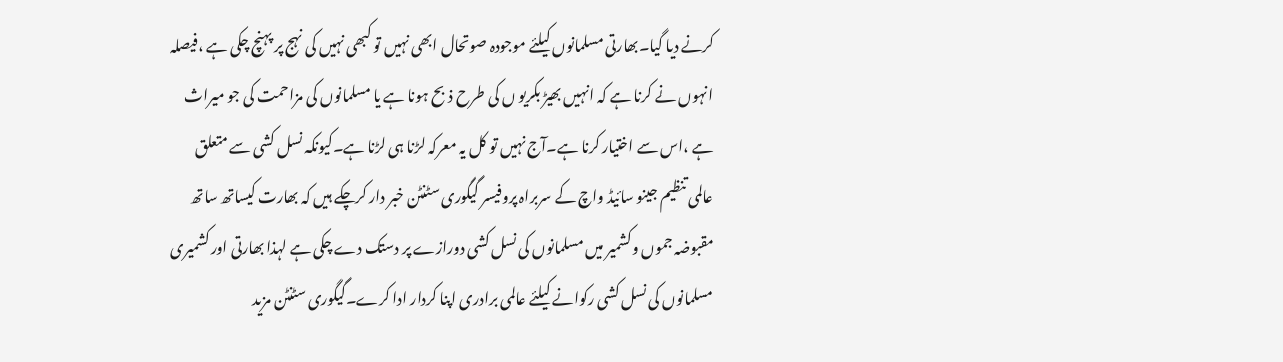کرنے دیا گیا۔بھارتی مسلمانوں کیلئے موجودہ صوتحال ابھی نہیں تو کبھی نہیں کی نہج پر پہنچ چکی ہے ،فیصلہ انہوں نے کرنا ہے کہ انہیں بھیڑ بکریو ں کی طرح ذبح ہونا ہے یا مسلمانوں کی مزاحمت کی جو میراث ہے ،اس سے اختیار کرنا ہے۔آج نہیں تو کل یہ معرکہ لڑنا ہی لڑنا ہے۔کیونکہ نسل کشی سے متعلق عالمی تنظیم جینو سائیڈ واچ کے سربراہ پروفیسر گیگوری سٹنٹن خبر دار کرچکے ہیں کہ بھارت کیساتھ ساتھ مقبوضہ جموں وکشمیر میں مسلمانوں کی نسل کشی دورازے پر دستک دے چکی ہے لہذا بھارتی اور کشمیری مسلمانوں کی نسل کشی رکوانے کیلئے عالمی برادری اپنا کردار ادا کرے۔گیگوری سٹنٹن مزید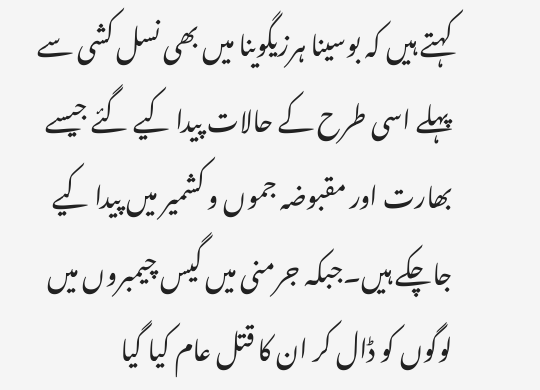کہتے ہیں کہ بوسینا ہرزیگوینا میں بھی نسل کشی سے پہلے اسی طرح کے حالات پیدا کیے گئے جیسے بھارت اور مقبوضہ جموں و کشمیر میں پیدا کیے جاچکے ہیں۔جبکہ جرمنی میں گیس چیمبروں میں لوگوں کو ڈال کر ان کا قتل عام کیا گیا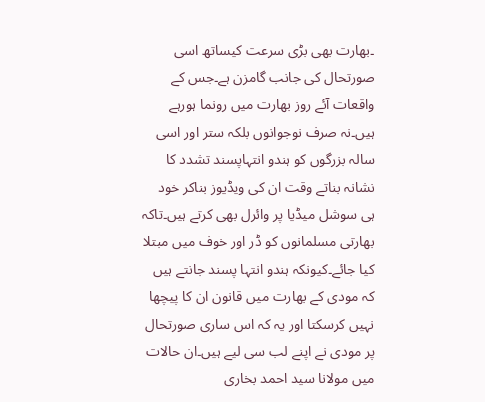۔بھارت بھی بڑی سرعت کیساتھ اسی صورتحال کی جانب گامزن ہے۔جس کے واقعات آئے روز بھارت میں رونما ہورہے ہیں۔نہ صرف نوجوانوں بلکہ ستر اور اسی سالہ بزرگوں کو ہندو انتہاپسند تشدد کا نشانہ بناتے وقت ان کی ویڈیوز بناکر خود ہی سوشل میڈیا پر وائرل بھی کرتے ہیں۔تاکہ بھارتی مسلمانوں کو ڈر اور خوف میں مبتلا کیا جائے۔کیونکہ ہندو انتہا پسند جانتے ہیں کہ مودی کے بھارت میں قانون ان کا پیچھا نہیں کرسکتا اور یہ کہ اس ساری صورتحال پر مودی نے اپنے لب سی لیے ہیں۔ان حالات میں مولانا سید احمد بخاری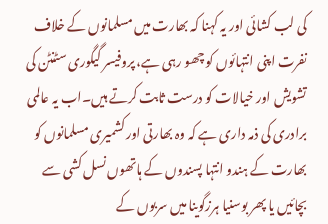کی لب کشائی اور یہ کہنا کہ بھارت میں مسلمانوں کے خلاف نفرت اپنی انتہائوں کو چھو رہی ہے، پروفیسر گیگوری سٹنٹن کی تشویش اور خیالات کو درست ثابت کرتے ہیں۔اب یہ عالمی برادری کی ذمہ داری ہے کہ وہ بھارتی اور کشمیری مسلمانوں کو بھارت کے ہندو انتہا پسندوں کے ہاتھوں نسل کشی سے بچائیں یا پھر بوسنیا ہرزگوینا میں سربوں کے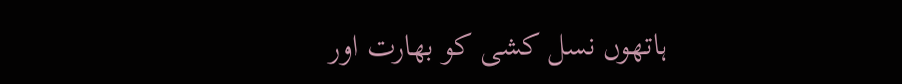ہاتھوں نسل کشی کو بھارت اور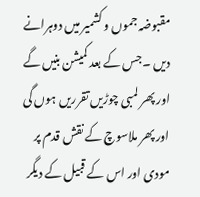مقبوضہ جموں و کشمیر میں دوہرانے دیں ۔جس کے بعد کمیشن بنیں گے اور پھر لمبی چوڑیں تقرریں ہوں گی اور پھر ملاسوچ کے نقش قدم پر مودی اور اس کے قبیل کے دیگر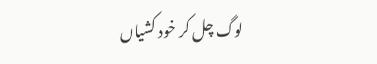لوگ چل کر خود کشیاں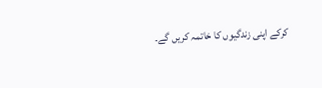کرکے اپنی زندگیوں کا خاتمہ کریں گے۔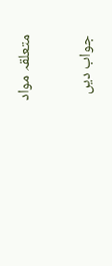متعلقہ مواد

جواب دیں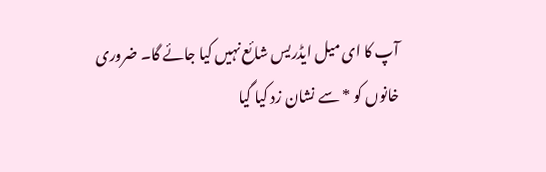آپ کا ای میل ایڈریس شائع نہیں کیا جائے گا۔ ضروری خانوں کو * سے نشان زد کیا گیا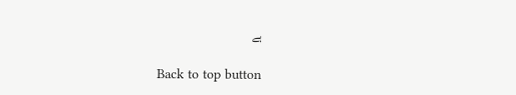ہے

Back to top button